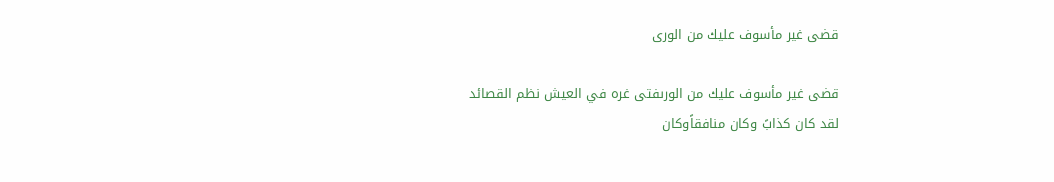قضى غير مأسوف عليك من الورى

قضى غير مأسوف عليك من الورىفتى غره في العيش نظم القصائد
لقد كان كذابً وكان منافقاًوكان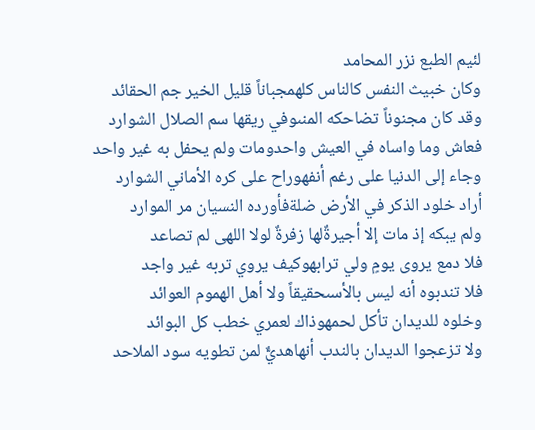لئيم الطبع نزر المحامد
وكان خبيث النفس كالناس كلهمجباناً قليل الخير جم الحقائد
وقد كان مجنوناً تضاحكه المنىوفي ريقها سم الصلال الشوارد
فعاش وما واساه في العيش واحدومات ولم يحفل به غير واحد
وجاء إلى الدنيا على رغم أنفهوراح على كره الأماني الشوارد
أراد خلود الذكر في الأرض ضلةفأورده النسيان مر الموارد
ولم يبكه إذ مات إلا أجيرةٌلها زفرةٌ لولا اللهى لم تصاعد
فلا دمع يروى يومٍ ولي ترابهوكيف يروي تربه غير واجد
فلا تندبوه أنه ليس بالأسىحقيقاً ولا أهل الهموم العوائد
وخلوه للديدان تأكل لحمهوذاك لعمري خطب كل البوائد
ولا تزعجوا الديدان بالندب أنهاهديٌّ لمن تطويه سود الملاحد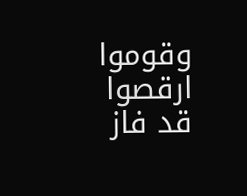وقوموا ارقصوا قد فاز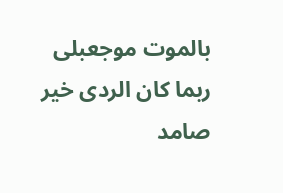بالموت موجعبلى ربما كان الردى خير صامد